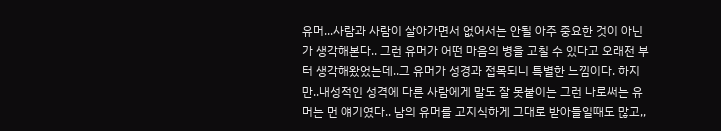유머...사람과 사람이 살아가면서 없어서는 안될 아주 중요한 것이 아닌가 생각해본다.. 그런 유머가 어떤 마음의 병을 고칠 수 있다고 오래전 부터 생각해왔었는데..그 유머가 성경과 접목되니 특별한 느낌이다. 하지만..내성적인 성격에 다른 사람에게 말도 잘 못붙이는 그런 나로써는 유머는 먼 얘기였다.. 남의 유머를 고지식하게 그대로 받아들일때도 많고,,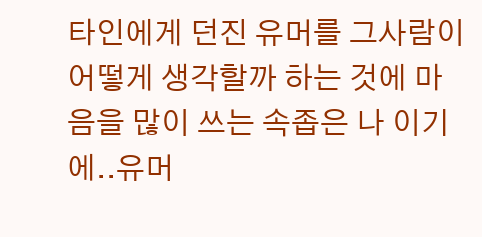타인에게 던진 유머를 그사람이 어떻게 생각할까 하는 것에 마음을 많이 쓰는 속좁은 나 이기에..유머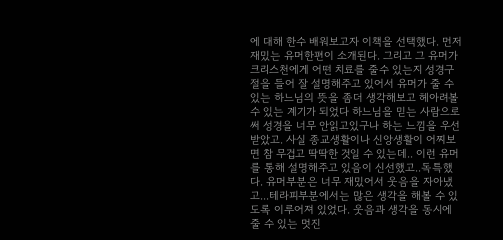에 대해 한수 배워보고자 이책을 선택했다. 먼저 재밌는 유머한편이 소개된다. 그리고 그 유머가 크리스천에게 어떤 치료를 줄수 있는지 성경구절을 들어 잘 설명해주고 있어서 유머가 줄 수 있는 하느님의 뜻을 좀더 생각해보고 헤아려볼 수 있는 계기가 되었다 하느님을 믿는 사람으로써 성경을 너무 안읽고있구나 하는 느낌을 우선 받았고. 사실 종교생활이나 신앙생활이 어찌보면 참 무겁고 딱딱한 것일 수 있는데.. 이런 유머를 통해 설명해주고 있음이 신선했고..독특했다. 유머부분은 너무 재밌어서 웃음을 자아냈고...테라피부분에서는 많은 생각을 해볼 수 있도록 이루어져 있었다. 웃음과 생각을 동시에 줄 수 있는 멋진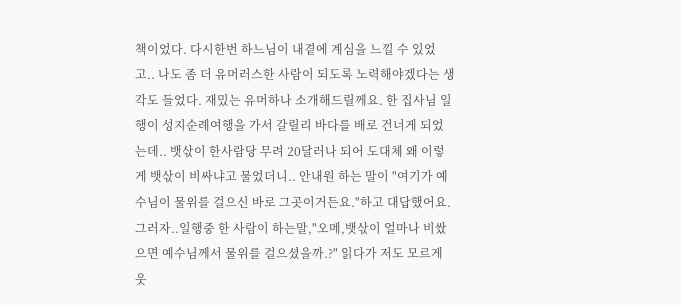책이었다. 다시한번 하느님이 내곁에 계심을 느낄 수 있었고.. 나도 좀 더 유머러스한 사람이 되도록 노력해야겠다는 생각도 들었다. 재밌는 유머하나 소개해드릴께요. 한 집사님 일행이 성지순례여행을 가서 갈릴리 바다를 배로 건너게 되었는데.. 뱃삯이 한사람당 무려 20달러나 되어 도대체 왜 이렇게 뱃삯이 비싸냐고 물었더니.. 안내원 하는 말이 "여기가 예수님이 물위를 걸으신 바로 그곳이거든요."하고 대답했어요. 그러자..일행중 한 사람이 하는말,"오메,뱃삯이 얼마나 비쌌으면 예수님께서 물위를 걸으셨을까.?" 읽다가 저도 모르게 웃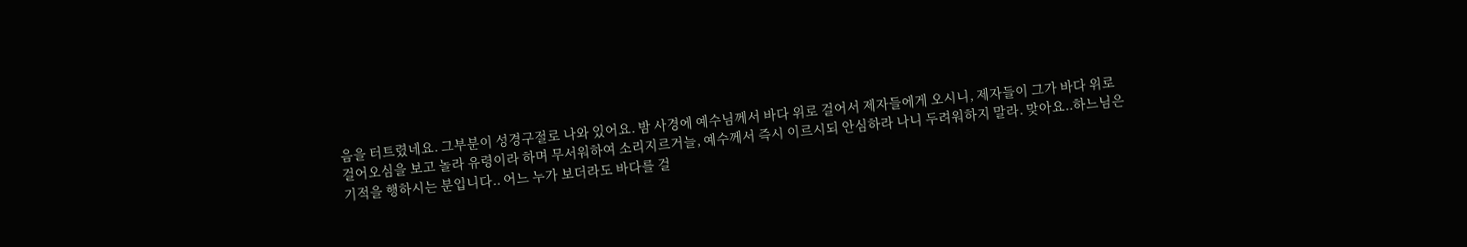음을 터트렸네요. 그부분이 성경구절로 나와 있어요. 밤 사경에 예수님께서 바다 위로 걸어서 제자들에게 오시니, 제자들이 그가 바다 위로 걸어오심을 보고 놀라 유령이라 하며 무서워하여 소리지르거늘, 예수께서 즉시 이르시되 안심하라 나니 두려워하지 말라. 맞아요..하느님은 기적을 행하시는 분입니다.. 어느 누가 보더라도 바다를 걸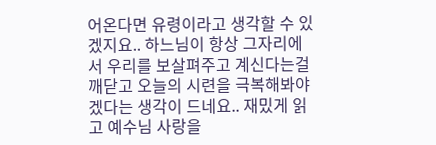어온다면 유령이라고 생각할 수 있겠지요.. 하느님이 항상 그자리에서 우리를 보살펴주고 계신다는걸 깨닫고 오늘의 시련을 극복해봐야겠다는 생각이 드네요.. 재밌게 읽고 예수님 사랑을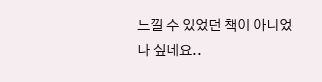느낄 수 있었던 책이 아니었나 싶네요..